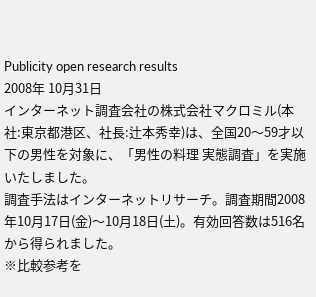Publicity open research results
2008年 10月31日
インターネット調査会社の株式会社マクロミル(本社:東京都港区、社長:辻本秀幸)は、全国20〜59才以下の男性を対象に、「男性の料理 実態調査」を実施いたしました。
調査手法はインターネットリサーチ。調査期間2008年10月17日(金)〜10月18日(土)。有効回答数は516名から得られました。
※比較参考を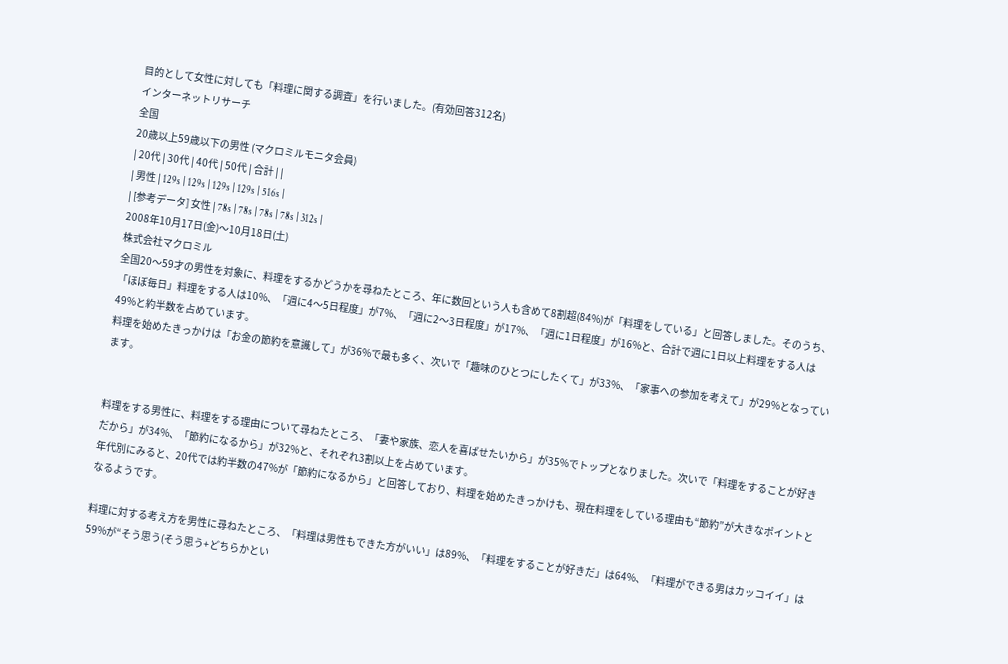目的として女性に対しても「料理に関する調査」を行いました。(有効回答312名)
インターネットリサーチ
全国
20歳以上59歳以下の男性 (マクロミルモニタ会員)
| 20代 | 30代 | 40代 | 50代 | 合計 | |
| 男性 | 129s | 129s | 129s | 129s | 516s |
| [参考データ] 女性 | 78s | 78s | 78s | 78s | 312s |
2008年10月17日(金)〜10月18日(土)
株式会社マクロミル
全国20〜59才の男性を対象に、料理をするかどうかを尋ねたところ、年に数回という人も含めて8割超(84%)が「料理をしている」と回答しました。そのうち、「ほぼ毎日」料理をする人は10%、「週に4〜5日程度」が7%、「週に2〜3日程度」が17%、「週に1日程度」が16%と、合計で週に1日以上料理をする人は49%と約半数を占めています。
料理を始めたきっかけは「お金の節約を意識して」が36%で最も多く、次いで「趣味のひとつにしたくて」が33%、「家事への参加を考えて」が29%となっています。


料理をする男性に、料理をする理由について尋ねたところ、「妻や家族、恋人を喜ばせたいから」が35%でトップとなりました。次いで「料理をすることが好きだから」が34%、「節約になるから」が32%と、それぞれ3割以上を占めています。
年代別にみると、20代では約半数の47%が「節約になるから」と回答しており、料理を始めたきっかけも、現在料理をしている理由も“節約”が大きなポイントとなるようです。

料理に対する考え方を男性に尋ねたところ、「料理は男性もできた方がいい」は89%、「料理をすることが好きだ」は64%、「料理ができる男はカッコイイ」は59%が“そう思う(そう思う+どちらかとい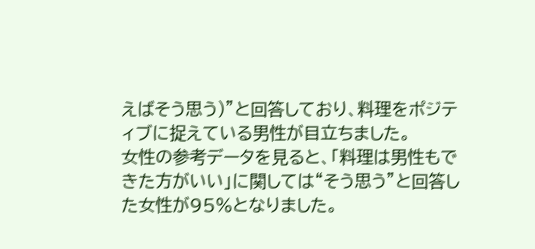えばそう思う)”と回答しており、料理をポジティブに捉えている男性が目立ちました。
女性の参考データを見ると、「料理は男性もできた方がいい」に関しては“そう思う”と回答した女性が95%となりました。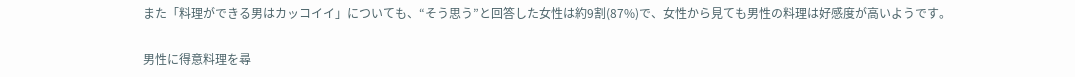また「料理ができる男はカッコイイ」についても、“そう思う”と回答した女性は約9割(87%)で、女性から見ても男性の料理は好感度が高いようです。

男性に得意料理を尋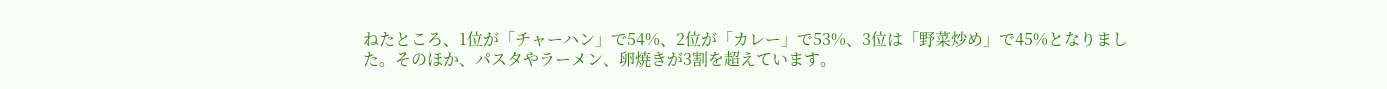ねたところ、1位が「チャーハン」で54%、2位が「カレー」で53%、3位は「野菜炒め」で45%となりました。そのほか、パスタやラーメン、卵焼きが3割を超えています。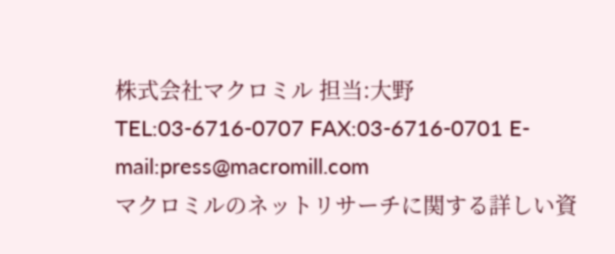株式会社マクロミル 担当:大野
TEL:03-6716-0707 FAX:03-6716-0701 E-mail:press@macromill.com
マクロミルのネットリサーチに関する詳しい資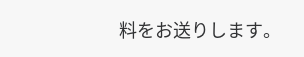料をお送りします。